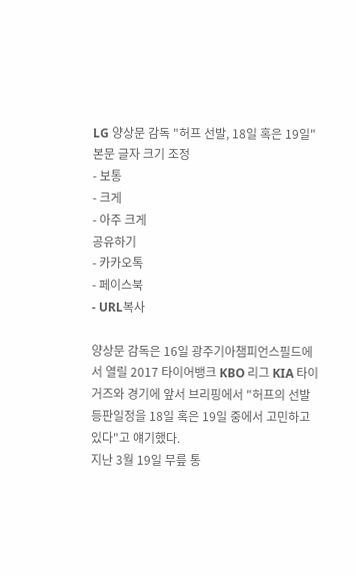LG 양상문 감독 "허프 선발, 18일 혹은 19일"
본문 글자 크기 조정
- 보통
- 크게
- 아주 크게
공유하기
- 카카오톡
- 페이스북
- URL복사

양상문 감독은 16일 광주기아챔피언스필드에서 열릴 2017 타이어뱅크 KBO 리그 KIA 타이거즈와 경기에 앞서 브리핑에서 "허프의 선발 등판일정을 18일 혹은 19일 중에서 고민하고 있다"고 얘기했다.
지난 3월 19일 무릎 통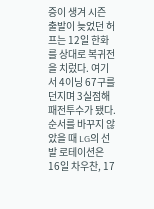증이 생겨 시즌 출발이 늦었던 허프는 12일 한화를 상대로 복귀전을 치렀다. 여기서 4이닝 67구를 던지며 3실점해 패전투수가 됐다.
순서를 바꾸지 않았을 때 LG의 선발 로테이션은 16일 차우찬, 17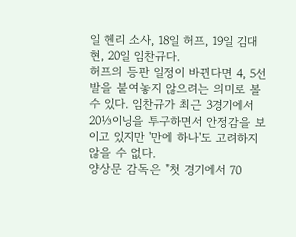일 헨리 소사, 18일 허프, 19일 김대현, 20일 임찬규다.
허프의 등판 일정이 바뀐다면 4, 5선발을 붙여놓지 않으려는 의미로 볼 수 있다. 임찬규가 최근 3경기에서 20⅓이닝을 투구하면서 안정감을 보이고 있지만 '만에 하나'도 고려하지 않을 수 없다.
양상문 감독은 "첫 경기에서 70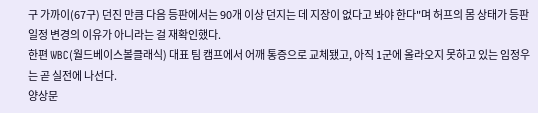구 가까이(67구) 던진 만큼 다음 등판에서는 90개 이상 던지는 데 지장이 없다고 봐야 한다"며 허프의 몸 상태가 등판 일정 변경의 이유가 아니라는 걸 재확인했다.
한편 WBC(월드베이스볼클래식) 대표 팀 캠프에서 어깨 통증으로 교체됐고, 아직 1군에 올라오지 못하고 있는 임정우는 곧 실전에 나선다.
양상문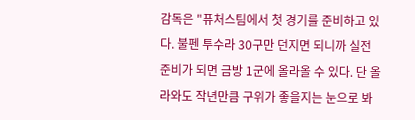감독은 "퓨처스팀에서 첫 경기를 준비하고 있다. 불펜 투수라 30구만 던지면 되니까 실전 준비가 되면 금방 1군에 올라올 수 있다. 단 올라와도 작년만큼 구위가 좋을지는 눈으로 봐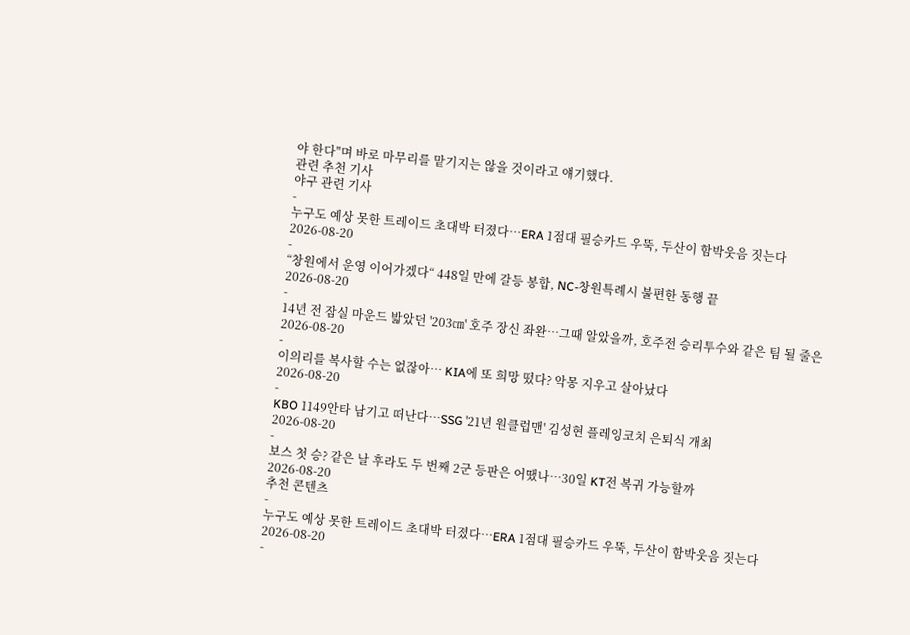야 한다"며 바로 마무리를 맡기지는 않을 것이라고 얘기했다.
관련 추천 기사
야구 관련 기사
-
누구도 예상 못한 트레이드 초대박 터졌다…ERA 1점대 필승카드 우뚝, 두산이 함박웃음 짓는다
2026-08-20
-
“창원에서 운영 이어가겠다“ 448일 만에 갈등 봉합, NC-창원특례시 불편한 동행 끝
2026-08-20
-
14년 전 잠실 마운드 밟았던 '203㎝' 호주 장신 좌완…그때 알았을까, 호주전 승리투수와 같은 팀 될 줄은
2026-08-20
-
이의리를 복사할 수는 없잖아… KIA에 또 희망 떴다? 악몽 지우고 살아났다
2026-08-20
-
KBO 1149안타 남기고 떠난다…SSG '21년 원클럽맨' 김성현 플레잉코치 은퇴식 개최
2026-08-20
-
보스 첫 승? 같은 날 후라도 두 번째 2군 등판은 어땠나…30일 KT전 복귀 가능할까
2026-08-20
추천 콘텐츠
-
누구도 예상 못한 트레이드 초대박 터졌다…ERA 1점대 필승카드 우뚝, 두산이 함박웃음 짓는다
2026-08-20
-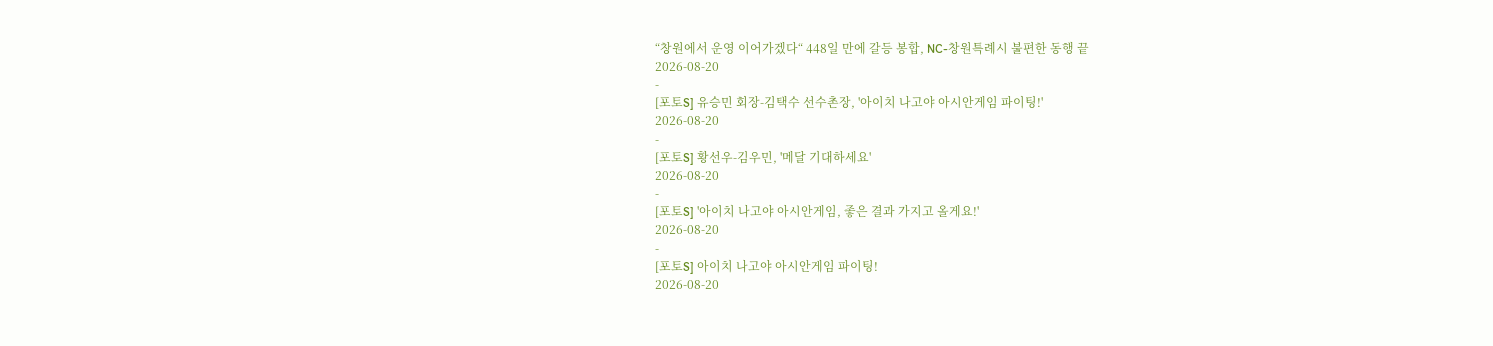“창원에서 운영 이어가겠다“ 448일 만에 갈등 봉합, NC-창원특례시 불편한 동행 끝
2026-08-20
-
[포토S] 유승민 회장-김택수 선수촌장, '아이치 나고야 아시안게임 파이팅!'
2026-08-20
-
[포토S] 황선우-김우민, '메달 기대하세요'
2026-08-20
-
[포토S] '아이치 나고야 아시안게임, 좋은 결과 가지고 올게요!'
2026-08-20
-
[포토S] 아이치 나고야 아시안게임 파이팅!
2026-08-20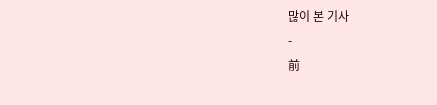많이 본 기사
-
前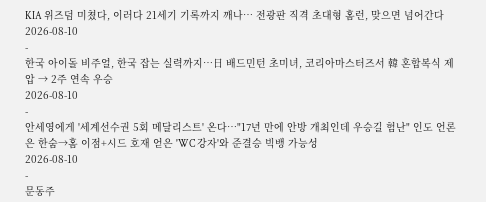KIA 위즈덤 미쳤다, 이러다 21세기 기록까지 깨나… 전광판 직격 초대형 홈런, 맞으면 넘어간다
2026-08-10
-
한국 아이돌 비주얼, 한국 잡는 실력까지…日 배드민턴 초미녀, 코리아마스터즈서 韓 혼합복식 제압 → 2주 연속 우승
2026-08-10
-
안세영에게 '세계선수권 5회 메달리스트' 온다…"17년 만에 안방 개최인데 우승길 험난" 인도 언론은 한숨→홈 이점+시드 호재 얻은 'WC 강자'와 준결승 빅뱅 가능성
2026-08-10
-
문동주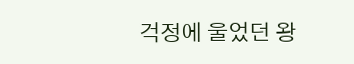걱정에 울었던 왕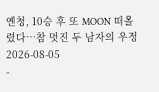옌청, 10승 후 또 MOON 떠올렸다…참 멋진 두 남자의 우정
2026-08-05
-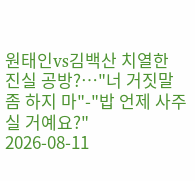원태인vs김백산 치열한 진실 공방?…"너 거짓말 좀 하지 마"-"밥 언제 사주실 거예요?"
2026-08-11